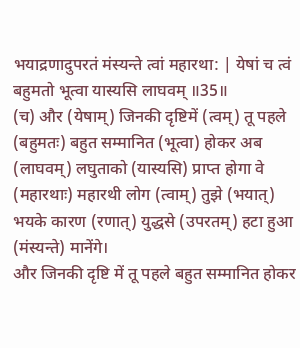भयाद्रणादुपरतं मंस्यन्ते त्वां महारथा: | येषां च त्वं बहुमतो भूत्वा यास्यसि लाघवम् ॥35॥
(च) और (येषाम्) जिनकी दृष्टिमें (त्वम्) तू पहले (बहुमतः) बहुत सम्मानित (भूत्वा) होकर अब (लाघवम्) लघुताको (यास्यसि) प्राप्त होगा वे (महारथाः) महारथी लोग (त्वाम्) तुझे (भयात्) भयके कारण (रणात्) युद्धसे (उपरतम्) हटा हुआ (मंस्यन्ते) मानेंगे।
और जिनकी दृष्टि में तू पहले बहुत सम्मानित होकर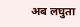अब लघुता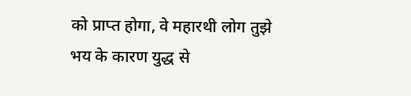को प्राप्त होगा, वे महारथी लोग तुझे भय के कारण युद्ध से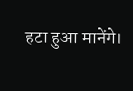हटा हुआ मानेंगे।